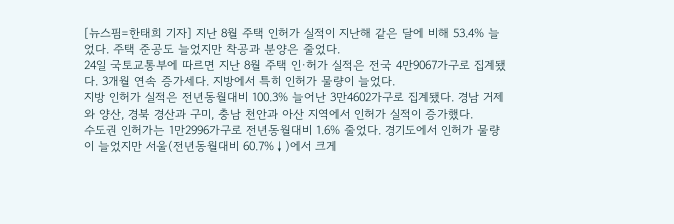[뉴스핌=한태희 기자] 지난 8월 주택 인허가 실적이 지난해 같은 달에 비해 53.4% 늘었다. 주택 준공도 늘었지만 착공과 분양은 줄었다.
24일 국토교통부에 따르면 지난 8월 주택 인·허가 실적은 전국 4만9067가구로 집계됐다. 3개월 연속 증가세다. 지방에서 특히 인허가 물량이 늘었다.
지방 인허가 실적은 전년동월대비 100.3% 늘어난 3만4602가구로 집계됐다. 경남 거제와 양산, 경북 경산과 구미, 충남 천안과 아산 지역에서 인허가 실적이 증가했다.
수도권 인허가는 1만2996가구로 전년동월대비 1.6% 줄었다. 경기도에서 인허가 물량이 늘었지만 서울(전년동월대비 60.7%↓)에서 크게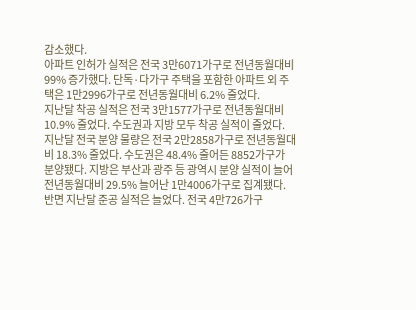감소했다.
아파트 인허가 실적은 전국 3만6071가구로 전년동월대비 99% 증가했다. 단독·다가구 주택을 포함한 아파트 외 주택은 1만2996가구로 전년동월대비 6.2% 줄었다.
지난달 착공 실적은 전국 3만1577가구로 전년동월대비 10.9% 줄었다. 수도권과 지방 모두 착공 실적이 줄었다.
지난달 전국 분양 물량은 전국 2만2858가구로 전년동월대비 18.3% 줄었다. 수도권은 48.4% 줄어든 8852가구가 분양됐다. 지방은 부산과 광주 등 광역시 분양 실적이 늘어 전년동월대비 29.5% 늘어난 1만4006가구로 집계됐다.
반면 지난달 준공 실적은 늘었다. 전국 4만726가구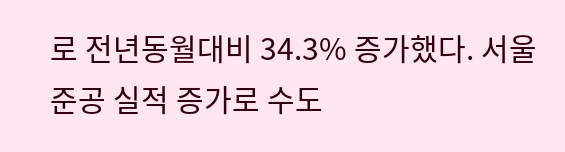로 전년동월대비 34.3% 증가했다. 서울 준공 실적 증가로 수도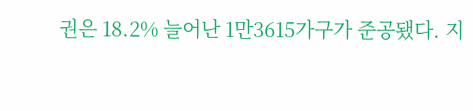권은 18.2% 늘어난 1만3615가구가 준공됐다. 지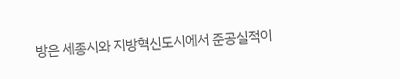방은 세종시와 지방혁신도시에서 준공실적이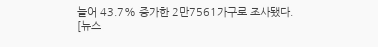늘어 43.7% 증가한 2만7561가구로 조사됐다.
[뉴스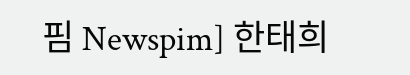핌 Newspim] 한태희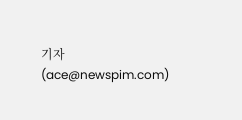기자 (ace@newspim.com)